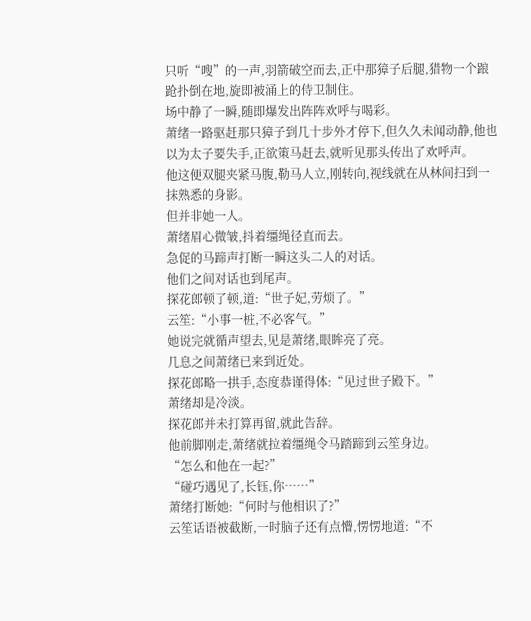只听“嗖”的一声,羽箭破空而去,正中那獐子后腿,猎物一个踉跄扑倒在地,旋即被涌上的侍卫制住。
场中静了一瞬,随即爆发出阵阵欢呼与喝彩。
萧绪一路驱赶那只獐子到几十步外才停下,但久久未闻动静,他也以为太子要失手,正欲策马赶去,就听见那头传出了欢呼声。
他这便双腿夹紧马腹,勒马人立,刚转向,视线就在从林间扫到一抹熟悉的身影。
但并非她一人。
萧绪眉心微皱,抖着缰绳径直而去。
急促的马蹄声打断一瞬这头二人的对话。
他们之间对话也到尾声。
探花郎顿了顿,道:“世子妃,劳烦了。”
云笙:“小事一桩,不必客气。”
她说完就循声望去,见是萧绪,眼眸亮了亮。
几息之间萧绪已来到近处。
探花郎略一拱手,态度恭谨得体:“见过世子殿下。”
萧绪却是冷淡。
探花郎并未打算再留,就此告辞。
他前脚刚走,萧绪就拉着缰绳令马踏蹄到云笙身边。
“怎么和他在一起?”
“碰巧遇见了,长钰,你……”
萧绪打断她:“何时与他相识了?”
云笙话语被截断,一时脑子还有点懵,愣愣地道:“不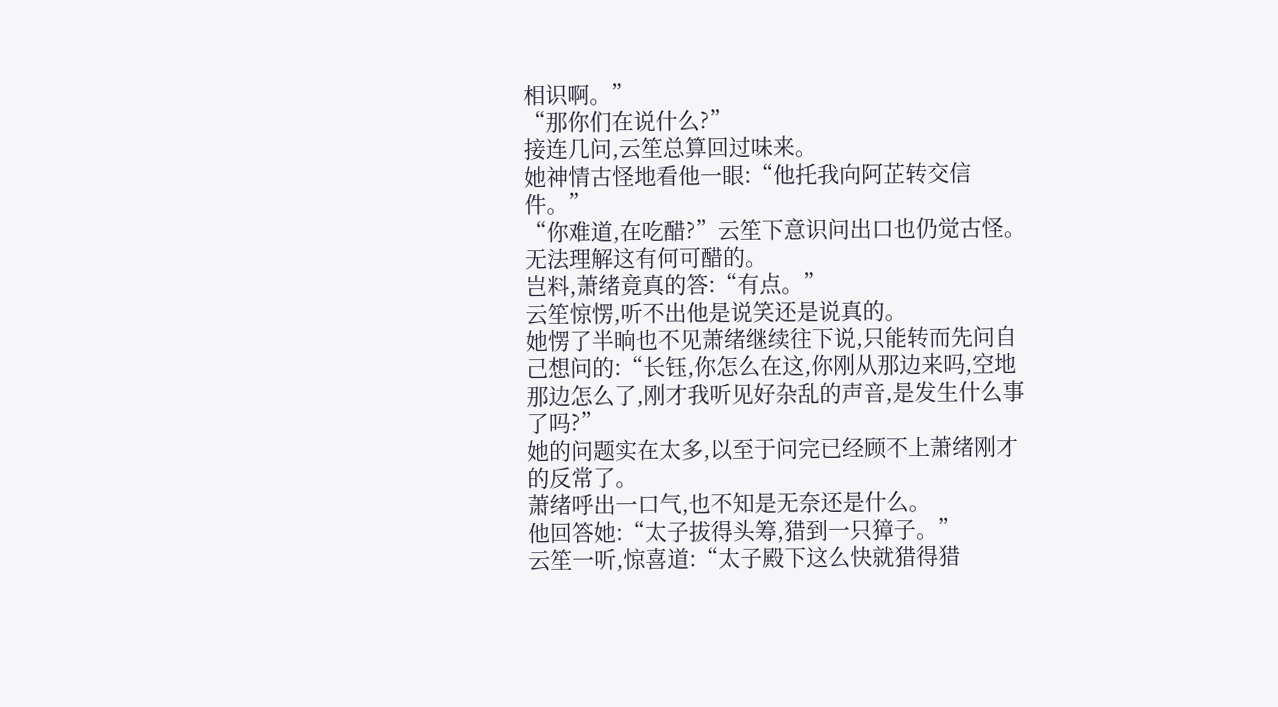相识啊。”
“那你们在说什么?”
接连几问,云笙总算回过味来。
她神情古怪地看他一眼:“他托我向阿芷转交信件。”
“你难道,在吃醋?”云笙下意识问出口也仍觉古怪。
无法理解这有何可醋的。
岂料,萧绪竟真的答:“有点。”
云笙惊愣,听不出他是说笑还是说真的。
她愣了半晌也不见萧绪继续往下说,只能转而先问自己想问的:“长钰,你怎么在这,你刚从那边来吗,空地那边怎么了,刚才我听见好杂乱的声音,是发生什么事了吗?”
她的问题实在太多,以至于问完已经顾不上萧绪刚才的反常了。
萧绪呼出一口气,也不知是无奈还是什么。
他回答她:“太子拔得头筹,猎到一只獐子。”
云笙一听,惊喜道:“太子殿下这么快就猎得猎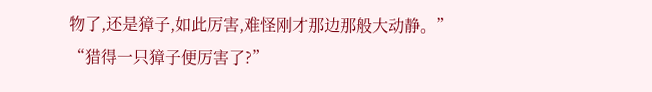物了,还是獐子,如此厉害,难怪刚才那边那般大动静。”
“猎得一只獐子便厉害了?”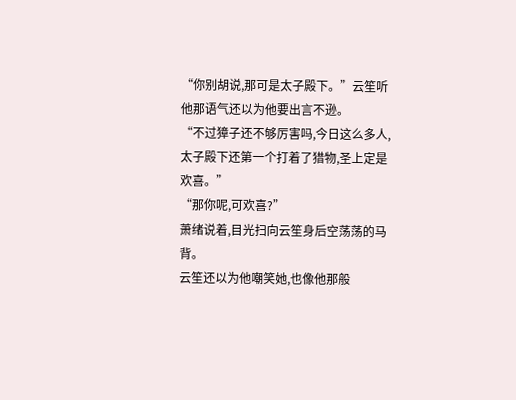“你别胡说,那可是太子殿下。”云笙听他那语气还以为他要出言不逊。
“不过獐子还不够厉害吗,今日这么多人,太子殿下还第一个打着了猎物,圣上定是欢喜。”
“那你呢,可欢喜?”
萧绪说着,目光扫向云笙身后空荡荡的马背。
云笙还以为他嘲笑她,也像他那般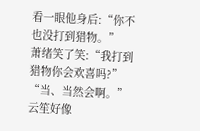看一眼他身后:“你不也没打到猎物。”
萧绪笑了笑:“我打到猎物你会欢喜吗?”
“当、当然会啊。”云笙好像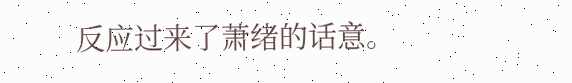反应过来了萧绪的话意。